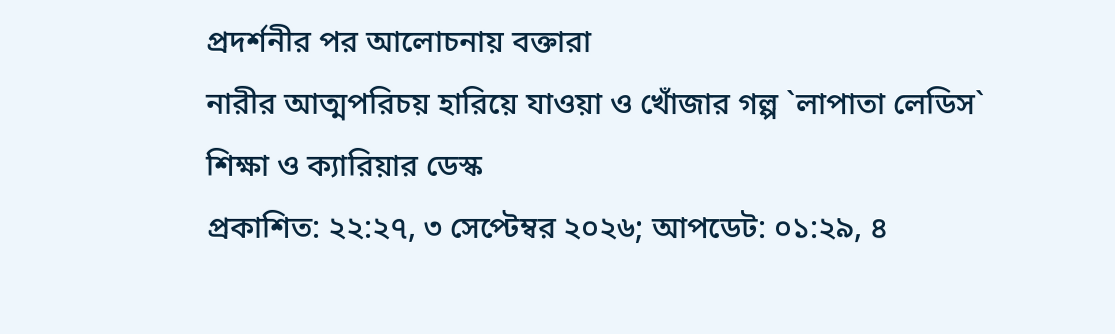প্রদর্শনীর পর আলোচনায় বক্তারা
নারীর আত্মপরিচয় হারিয়ে যাওয়া ও খোঁজার গল্প `লাপাতা লেডিস`
শিক্ষা ও ক্যারিয়ার ডেস্ক
প্রকাশিত: ২২:২৭, ৩ সেপ্টেম্বর ২০২৬; আপডেট: ০১:২৯, ৪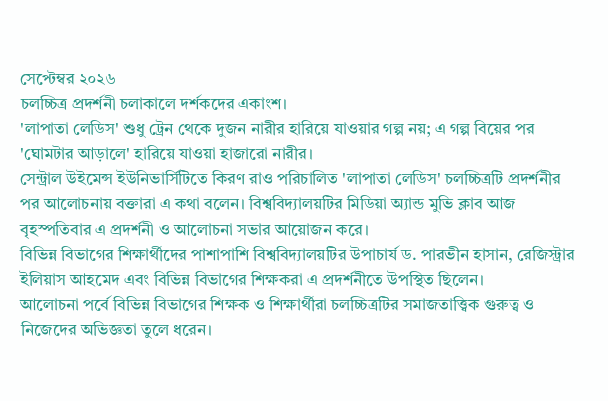সেপ্টেম্বর ২০২৬
চলচ্চিত্র প্রদর্শনী চলাকালে দর্শকদের একাংশ।
'লাপাতা লেডিস' শুধু ট্রেন থেকে দুজন নারীর হারিয়ে যাওয়ার গল্প নয়; এ গল্প বিয়ের পর 'ঘোমটার আড়ালে' হারিয়ে যাওয়া হাজারো নারীর।
সেন্ট্রাল উইমেন্স ইউনিভার্সিটিতে কিরণ রাও পরিচালিত 'লাপাতা লেডিস' চলচ্চিত্রটি প্রদর্শনীর পর আলোচনায় বক্তারা এ কথা বলেন। বিশ্ববিদ্যালয়টির মিডিয়া অ্যান্ড মুভি ক্লাব আজ বৃহস্পতিবার এ প্রদর্শনী ও আলোচনা সভার আয়োজন করে।
বিভিন্ন বিভাগের শিক্ষার্থীদের পাশাপাশি বিশ্ববিদ্যালয়টির উপাচার্য ড. পারভীন হাসান, রেজিস্ট্রার ইলিয়াস আহমেদ এবং বিভিন্ন বিভাগের শিক্ষকরা এ প্রদর্শনীতে উপস্থিত ছিলেন।
আলোচনা পর্বে বিভিন্ন বিভাগের শিক্ষক ও শিক্ষার্থীরা চলচ্চিত্রটির সমাজতাত্ত্বিক গুরুত্ব ও নিজেদের অভিজ্ঞতা তুলে ধরেন।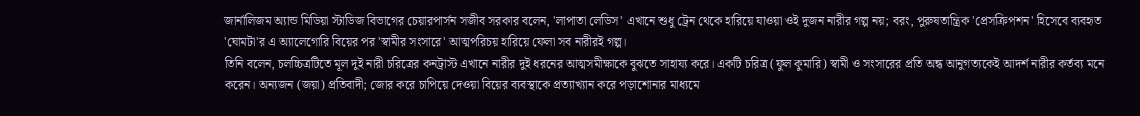জার্নালিজম অ্যান্ড মিডিয়া স্টাডিজ বিভাগের চেয়ারপার্সন সজীব সরকার বলেন, 'লাপাতা লেডিস' এখানে শুধু ট্রেন থেকে হারিয়ে যাওয়া ওই দুজন নারীর গল্প নয়; বরং, পুরুষতান্ত্রিক 'প্রেসক্রিপশন' হিসেবে ব্যবহৃত 'ঘোমটা'র এ অ্যালেগোরি বিয়ের পর 'স্বামীর সংসারে' আত্মপরিচয় হারিয়ে ফেলা সব নারীরই গল্প।
তিনি বলেন, চলচ্চিত্রটিতে মূল দুই নারী চরিত্রের কনট্রাস্ট এখানে নারীর দুই ধরনের আত্মসমীক্ষাকে বুঝতে সাহায্য করে। একটি চরিত্র (ফুল কুমারি) স্বামী ও সংসারের প্রতি অন্ধ আনুগত্যকেই আদর্শ নারীর কর্তব্য মনে করেন। অন্যজন (জয়া) প্রতিবাদী; জোর করে চাপিয়ে দেওয়া বিয়ের ব্যবস্থাকে প্রত্যাখ্যান করে পড়াশোনার মাধ্যমে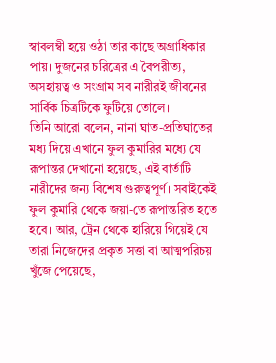স্বাবলম্বী হয়ে ওঠা তার কাছে অগ্রাধিকার পায়। দুজনের চরিত্রের এ বৈপরীত্য, অসহায়ত্ব ও সংগ্রাম সব নারীরই জীবনের সার্বিক চিত্রটিকে ফুটিয়ে তোলে।
তিনি আরো বলেন, নানা ঘাত-প্রতিঘাতের মধ্য দিয়ে এখানে ফুল কুমারির মধ্যে যে রূপান্তর দেখানো হয়েছে, এই বার্তাটি নারীদের জন্য বিশেষ গুরুত্বপূর্ণ। সবাইকেই ফুল কুমারি থেকে জয়া-তে রূপান্তরিত হতে হবে। আর, ট্রেন থেকে হারিয়ে গিয়েই যে তারা নিজেদের প্রকৃত সত্তা বা আত্মপরিচয় খুঁজে পেয়েছে,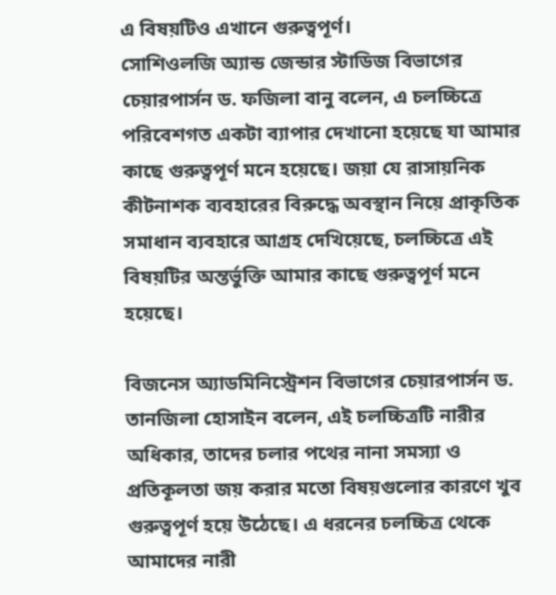এ বিষয়টিও এখানে গুরুত্বপূর্ণ।
সোশিওলজি অ্যান্ড জেন্ডার স্টাডিজ বিভাগের চেয়ারপার্সন ড. ফজিলা বানু বলেন, এ চলচ্চিত্রে পরিবেশগত একটা ব্যাপার দেখানো হয়েছে যা আমার কাছে গুরুত্বপূর্ণ মনে হয়েছে। জয়া যে রাসায়নিক কীটনাশক ব্যবহারের বিরুদ্ধে অবস্থান নিয়ে প্রাকৃতিক সমাধান ব্যবহারে আগ্রহ দেখিয়েছে, চলচ্চিত্রে এই বিষয়টির অন্তর্ভুক্তি আমার কাছে গুরুত্বপূর্ণ মনে হয়েছে।

বিজনেস অ্যাডমিনিস্ট্রেশন বিভাগের চেয়ারপার্সন ড. তানজিলা হোসাইন বলেন, এই চলচ্চিত্রটি নারীর অধিকার, তাদের চলার পথের নানা সমস্যা ও প্রতিকূলতা জয় করার মতো বিষয়গুলোর কারণে খুব গুরুত্বপূর্ণ হয়ে উঠেছে। এ ধরনের চলচ্চিত্র থেকে আমাদের নারী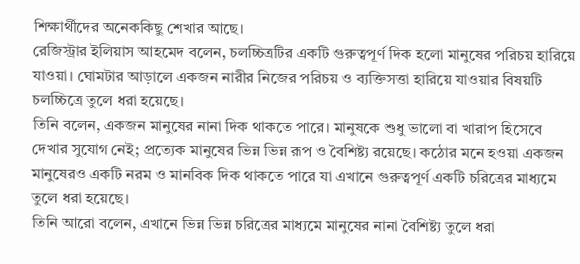শিক্ষার্থীদের অনেককিছু শেখার আছে।
রেজিস্ট্রার ইলিয়াস আহমেদ বলেন, চলচ্চিত্রটির একটি গুরুত্বপূর্ণ দিক হলো মানুষের পরিচয় হারিয়ে যাওয়া। ঘোমটার আড়ালে একজন নারীর নিজের পরিচয় ও ব্যক্তিসত্তা হারিয়ে যাওয়ার বিষয়টি চলচ্চিত্রে তুলে ধরা হয়েছে।
তিনি বলেন, একজন মানুষের নানা দিক থাকতে পারে। মানুষকে শুধু ভালো বা খারাপ হিসেবে দেখার সুযোগ নেই; প্রত্যেক মানুষের ভিন্ন ভিন্ন রূপ ও বৈশিষ্ট্য রয়েছে। কঠোর মনে হওয়া একজন মানুষেরও একটি নরম ও মানবিক দিক থাকতে পারে যা এখানে গুরুত্বপূর্ণ একটি চরিত্রের মাধ্যমে তুলে ধরা হয়েছে।
তিনি আরো বলেন, এখানে ভিন্ন ভিন্ন চরিত্রের মাধ্যমে মানুষের নানা বৈশিষ্ট্য তুলে ধরা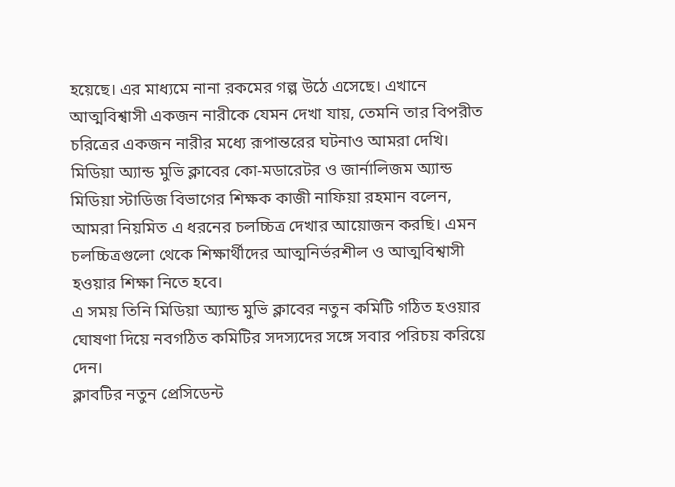হয়েছে। এর মাধ্যমে নানা রকমের গল্প উঠে এসেছে। এখানে আত্মবিশ্বাসী একজন নারীকে যেমন দেখা যায়, তেমনি তার বিপরীত চরিত্রের একজন নারীর মধ্যে রূপান্তরের ঘটনাও আমরা দেখি।
মিডিয়া অ্যান্ড মুভি ক্লাবের কো-মডারেটর ও জার্নালিজম অ্যান্ড মিডিয়া স্টাডিজ বিভাগের শিক্ষক কাজী নাফিয়া রহমান বলেন, আমরা নিয়মিত এ ধরনের চলচ্চিত্র দেখার আয়োজন করছি। এমন চলচ্চিত্রগুলো থেকে শিক্ষার্থীদের আত্মনির্ভরশীল ও আত্মবিশ্বাসী হওয়ার শিক্ষা নিতে হবে।
এ সময় তিনি মিডিয়া অ্যান্ড মুভি ক্লাবের নতুন কমিটি গঠিত হওয়ার ঘোষণা দিয়ে নবগঠিত কমিটির সদস্যদের সঙ্গে সবার পরিচয় করিয়ে দেন।
ক্লাবটির নতুন প্রেসিডেন্ট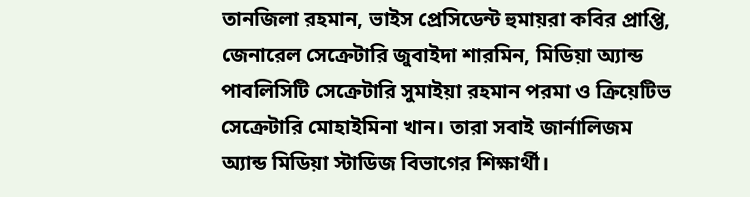তানজিলা রহমান, ভাইস প্রেসিডেন্ট হুমায়রা কবির প্রাপ্তি, জেনারেল সেক্রেটারি জুবাইদা শারমিন, মিডিয়া অ্যান্ড পাবলিসিটি সেক্রেটারি সুমাইয়া রহমান পরমা ও ক্রিয়েটিভ সেক্রেটারি মোহাইমিনা খান। তারা সবাই জার্নালিজম অ্যান্ড মিডিয়া স্টাডিজ বিভাগের শিক্ষার্থী।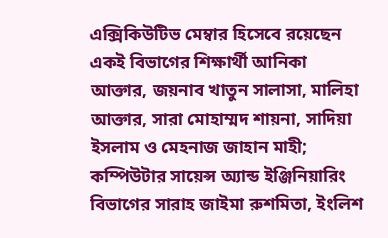এক্সিকিউটিভ মেম্বার হিসেবে রয়েছেন একই বিভাগের শিক্ষার্থী আনিকা আক্তার, জয়নাব খাতুন সালাসা, মালিহা আক্তার, সারা মোহাম্মদ শায়না, সাদিয়া ইসলাম ও মেহনাজ জাহান মাহী; কম্পিউটার সায়েন্স অ্যান্ড ইঞ্জিনিয়ারিং বিভাগের সারাহ জাইমা রুশমিতা, ইংলিশ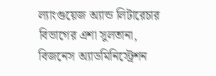ল্যাংগুয়েজ অ্যান্ড লিটারেচার বিভাগের এশা সুলতানা, বিজনেস অ্যাডমিনিস্ট্রেশন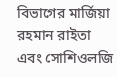বিভাগের মার্জিয়া রহমান রাইতা এবং সোশিওলজি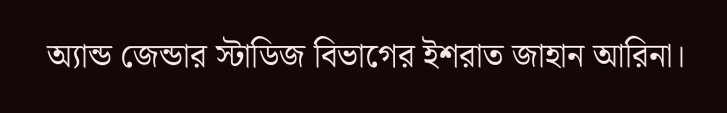অ্যান্ড জেন্ডার স্টাডিজ বিভাগের ইশরাত জাহান আরিনা।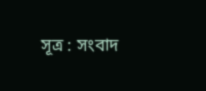সূত্র : সংবাদ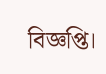বিজ্ঞপ্তি।